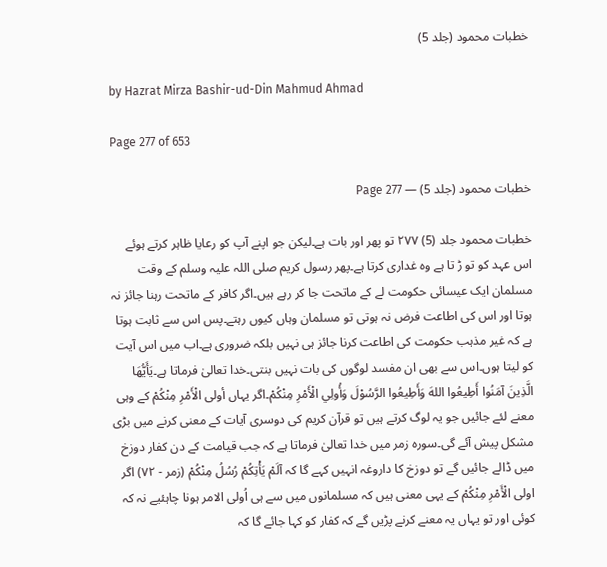خطبات محمود (جلد 5)

by Hazrat Mirza Bashir-ud-Din Mahmud Ahmad

Page 277 of 653

خطبات محمود (جلد 5) — Page 277

خطبات محمود جلد (5) ۲۷۷ تو پھر اور بات ہے۔لیکن جو اپنے آپ کو رعایا ظاہر کرتے ہوئے اس عہد کو تو ڑ تا ہے وہ غداری کرتا ہے۔پھر رسول کریم صلی اللہ علیہ وسلم کے وقت مسلمان ایک عیسائی حکومت لے کے ماتحت جا کر رہے ہیں۔اگر کافر کے ماتحت رہنا جائز نہ ہوتا اور اس کی اطاعت فرض نہ ہوتی تو مسلمان وہاں کیوں رہتے۔پس اس سے ثابت ہوتا ہے کہ غیر مذہب حکومت کی اطاعت کرنا جائز ہی نہیں بلکہ ضروری ہے۔اب میں اس آیت کو لیتا ہوں۔اس سے بھی ان مفسد لوگوں کی بات نہیں بنتی۔خدا تعالیٰ فرماتا ہے۔يَأَيُّهَا الَّذِينَ آمَنُوا أَطِيعُوا اللهَ وَأَطِيعُوا الرَّسُوْلَ وَأُولِي الْأَمْرِ مِنْكُمْ۔اگر یہاں أولى الْأَمْرِ مِنْكُمْ کے وہی معنے لئے جائیں جو یہ لوگ کرتے ہیں تو قرآن کریم کی دوسری آیات کے معنی کرنے میں بڑی مشکل پیش آئے گی۔سورہ زمر میں خدا تعالیٰ فرماتا ہے کہ جب قیامت کے دن کفار دوزخ میں ڈالے جائیں گے تو دوزخ کا داروغہ انہیں کہے گا کہ آلَمْ يَأْتِكُمْ رُسُلُ مِنْكُمْ (زمر - ۷۲) اگر اولی الْأَمْرِ مِنْكُمْ کے یہی معنی ہیں کہ مسلمانوں میں سے ہی اُولی الامر ہونا چاہئیے نہ کہ کوئی اور تو یہاں یہ معنے کرنے پڑیں گے کہ کفار کو کہا جائے گا کہ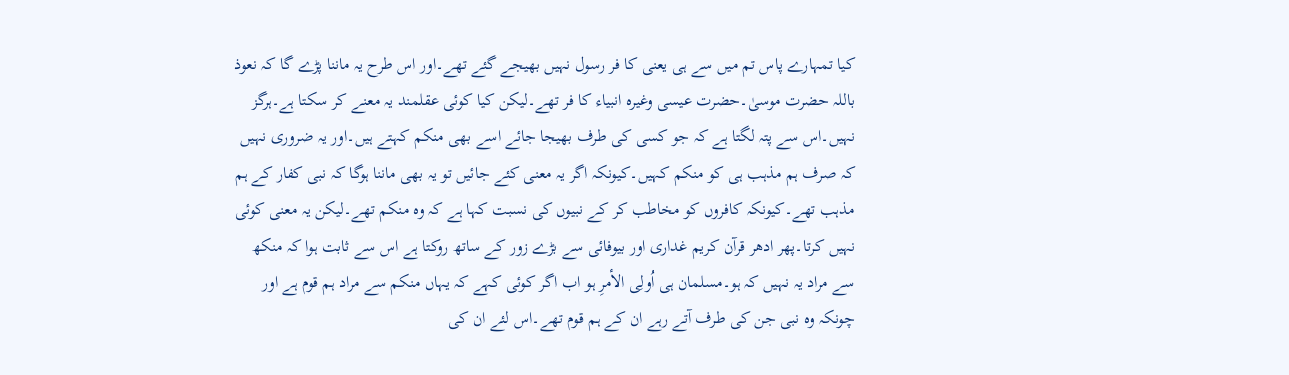کیا تمہارے پاس تم میں سے ہی یعنی کا فر رسول نہیں بھیجے گئے تھے۔اور اس طرح یہ ماننا پڑے گا کہ نعوذ باللہ حضرت موسیٰ۔حضرت عیسی وغیرہ انبیاء کا فر تھے۔لیکن کیا کوئی عقلمند یہ معنے کر سکتا ہے۔ہرگز نہیں۔اس سے پتہ لگتا ہے کہ جو کسی کی طرف بھیجا جائے اسے بھی منکم کہتے ہیں۔اور یہ ضروری نہیں کہ صرف ہم مذہب ہی کو منکم کہیں۔کیونکہ اگر یہ معنی کئے جائیں تو یہ بھی ماننا ہوگا کہ نبی کفار کے ہم مذہب تھے۔کیونکہ کافروں کو مخاطب کر کے نبیوں کی نسبت کہا ہے کہ وہ منکم تھے۔لیکن یہ معنی کوئی نہیں کرتا۔پھر ادھر قرآن کریم غداری اور بیوفائی سے بڑے زور کے ساتھ روکتا ہے اس سے ثابت ہوا کہ منکھ سے مراد یہ نہیں کہ ہو۔مسلمان ہی اُولِى الأمرِ ہو اب اگر کوئی کہے کہ یہاں منکم سے مراد ہم قوم ہے اور چونکہ وہ نبی جن کی طرف آتے رہے ان کے ہم قوم تھے۔اس لئے ان کی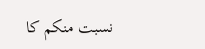نسبت منکم کا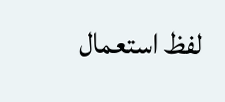لفظ استعمال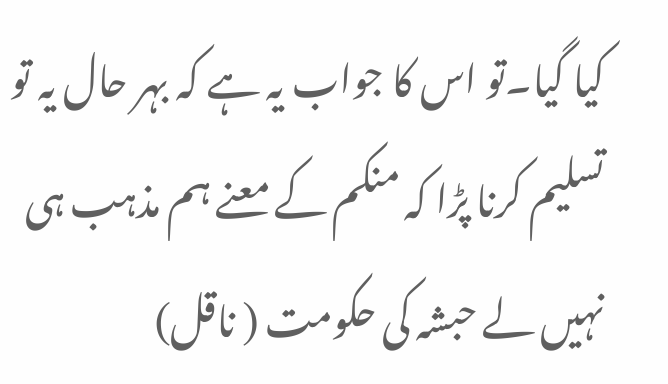کیا گیا۔تو اس کا جواب یہ ہے کہ بہر حال یہ تو تسلیم کرنا پڑا کہ منکم کے معنے ہم مذہب ہی نہیں لے حبشہ کی حکومت ( ناقل)